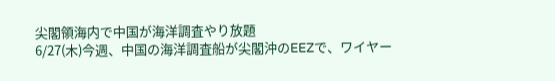尖閣領海内で中国が海洋調査やり放題
6/27(木)今週、中国の海洋調査船が尖閣沖のEEZで、ワイヤー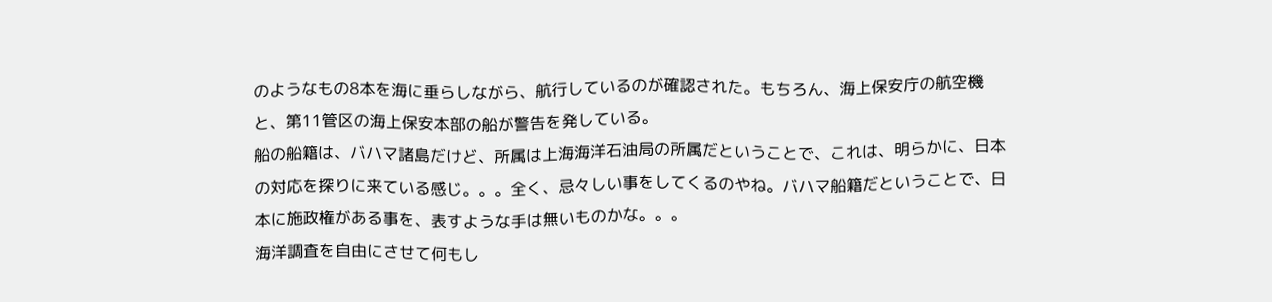のようなもの8本を海に垂らしながら、航行しているのが確認された。もちろん、海上保安庁の航空機と、第11管区の海上保安本部の船が警告を発している。
船の船籍は、バハマ諸島だけど、所属は上海海洋石油局の所属だということで、これは、明らかに、日本の対応を探りに来ている感じ。。。全く、忌々しい事をしてくるのやね。バハマ船籍だということで、日本に施政権がある事を、表すような手は無いものかな。。。
海洋調査を自由にさせて何もし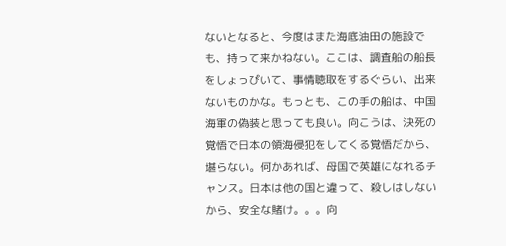ないとなると、今度はまた海底油田の施設でも、持って来かねない。ここは、調査船の船長をしょっぴいて、事情聴取をするぐらい、出来ないものかな。もっとも、この手の船は、中国海軍の偽装と思っても良い。向こうは、決死の覚悟で日本の領海侵犯をしてくる覚悟だから、堪らない。何かあれば、母国で英雄になれるチャンス。日本は他の国と違って、殺しはしないから、安全な賭け。。。向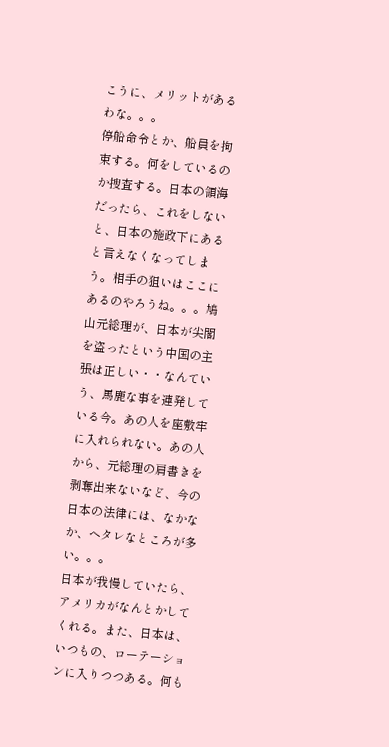こうに、メリットがあるわな。。。
停船命令とか、船員を拘束する。何をしているのか捜査する。日本の領海だったら、これをしないと、日本の施政下にあると言えなくなってしまう。相手の狙いはここにあるのやろうね。。。鳩山元総理が、日本が尖閣を盗ったという中国の主張は正しい・・なんていう、馬鹿な事を連発している今。あの人を座敷牢に入れられない。あの人から、元総理の肩書きを剥奪出来ないなど、今の日本の法律には、なかなか、ヘタレなところが多い。。。
日本が我慢していたら、アメリカがなんとかしてくれる。また、日本は、いつもの、ローテーションに入りつつある。何も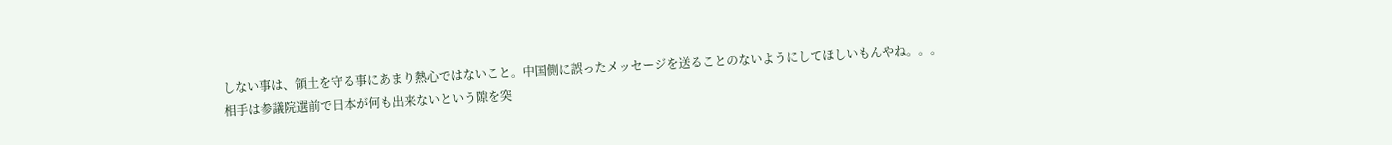しない事は、領土を守る事にあまり熱心ではないこと。中国側に誤ったメッセージを送ることのないようにしてほしいもんやね。。。
相手は参議院選前で日本が何も出来ないという隙を突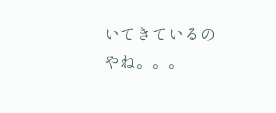いてきているのやね。。。